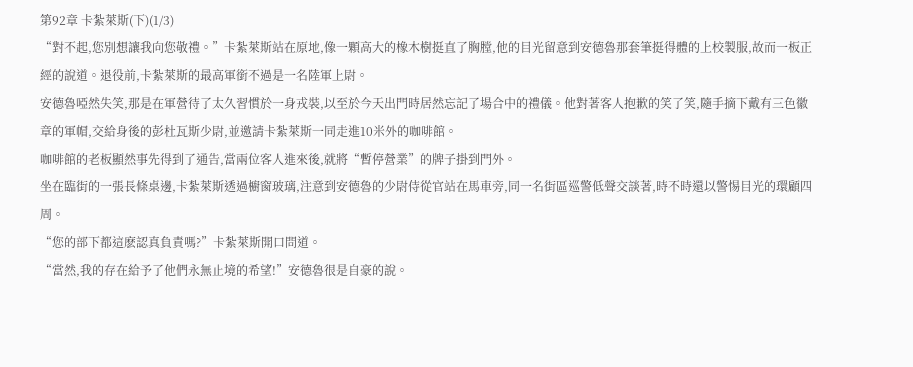第92章 卡紮萊斯(下)(1/3)
“對不起,您別想讓我向您敬禮。”卡紮萊斯站在原地,像一顆高大的橡木樹挺直了胸膛,他的目光留意到安德魯那套筆挺得體的上校製服,故而一板正經的說道。退役前,卡紮萊斯的最高軍銜不過是一名陸軍上尉。
安德魯啞然失笑,那是在軍營待了太久習慣於一身戎裝,以至於今天出門時居然忘記了場合中的禮儀。他對著客人抱歉的笑了笑,隨手摘下戴有三色徽章的軍帽,交給身後的彭杜瓦斯少尉,並邀請卡紮萊斯一同走進10米外的咖啡館。
咖啡館的老板顯然事先得到了通告,當兩位客人進來後,就將“暫停營業”的牌子掛到門外。
坐在臨街的一張長條桌邊,卡紮萊斯透過櫥窗玻璃,注意到安德魯的少尉侍從官站在馬車旁,同一名街區巡警低聲交談著,時不時還以警惕目光的環顧四周。
“您的部下都這麽認真負責嗎?”卡紮萊斯開口問道。
“當然,我的存在給予了他們永無止境的希望!”安德魯很是自豪的說。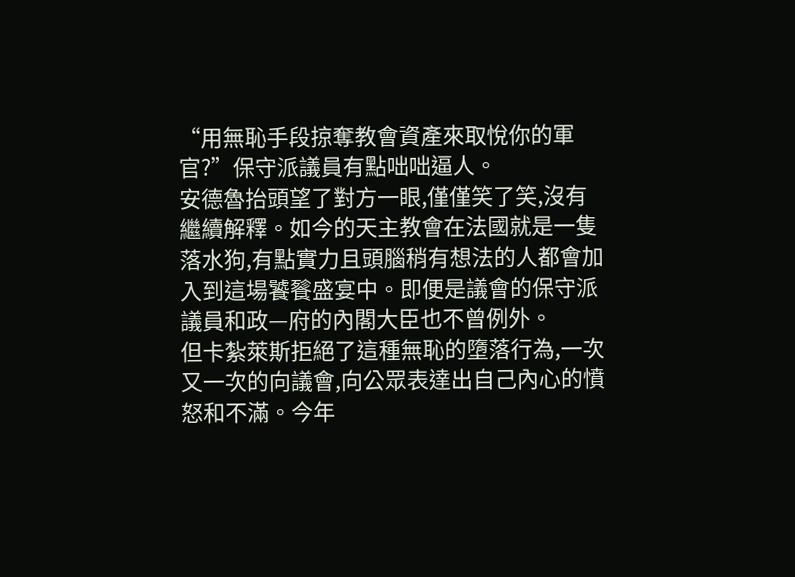“用無恥手段掠奪教會資產來取悅你的軍官?”保守派議員有點咄咄逼人。
安德魯抬頭望了對方一眼,僅僅笑了笑,沒有繼續解釋。如今的天主教會在法國就是一隻落水狗,有點實力且頭腦稍有想法的人都會加入到這場饕餮盛宴中。即便是議會的保守派議員和政—府的內閣大臣也不曾例外。
但卡紮萊斯拒絕了這種無恥的墮落行為,一次又一次的向議會,向公眾表達出自己內心的憤怒和不滿。今年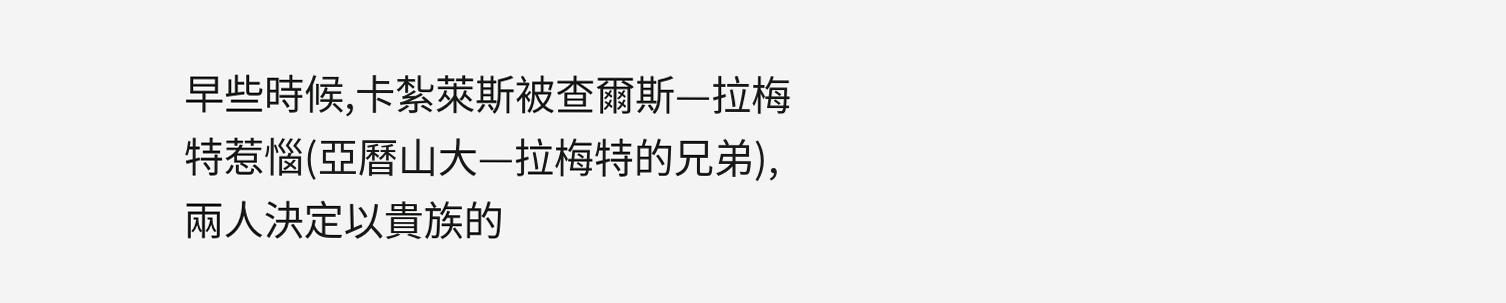早些時候,卡紮萊斯被查爾斯—拉梅特惹惱(亞曆山大—拉梅特的兄弟),兩人決定以貴族的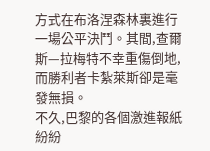方式在布洛涅森林裏進行一場公平決鬥。其間,查爾斯—拉梅特不幸重傷倒地,而勝利者卡紮萊斯卻是毫發無損。
不久,巴黎的各個激進報紙紛紛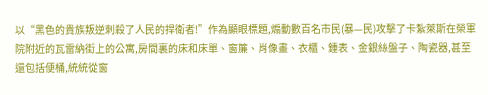以“黑色的貴族叛逆刺殺了人民的捍衛者!”作為顯眼標題,煽動數百名市民(暴—民)攻擊了卡紮萊斯在榮軍院附近的瓦雷納街上的公寓,房間裏的床和床單、窗簾、肖像畫、衣櫃、鍾表、金銀絲盤子、陶瓷器,甚至還包括便桶,統統從窗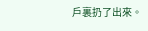戶裏扔了出來。